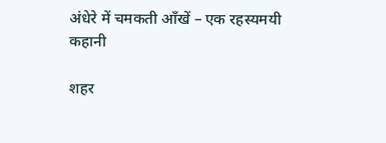अंधेरे में चमकती आँखें – एक रहस्यमयी कहानी

शहर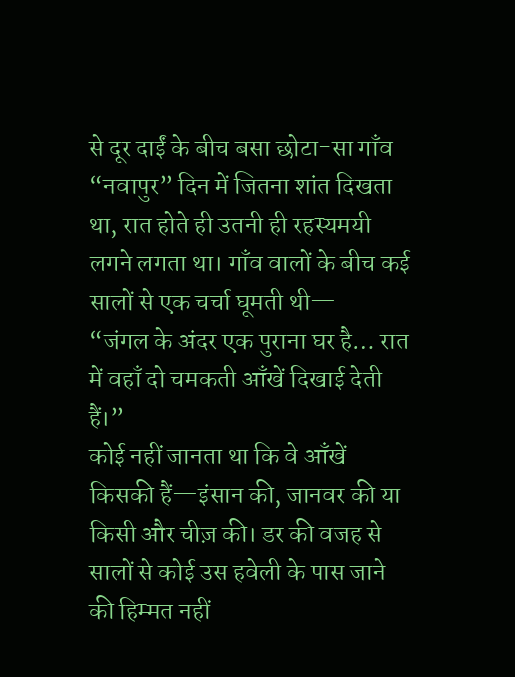से दूर दाईं के बीच बसा छोटा-सा गाँव “नवापुर” दिन में जितना शांत दिखता था, रात होते ही उतनी ही रहस्यमयी लगने लगता था। गाँव वालों के बीच कई सालों से एक चर्चा घूमती थी—
“जंगल के अंदर एक पुराना घर है… रात में वहाँ दो चमकती आँखें दिखाई देती हैं।”
कोई नहीं जानता था कि वे आँखें किसकी हैं—इंसान की, जानवर की या किसी और चीज़ की। डर की वजह से सालों से कोई उस हवेली के पास जाने की हिम्मत नहीं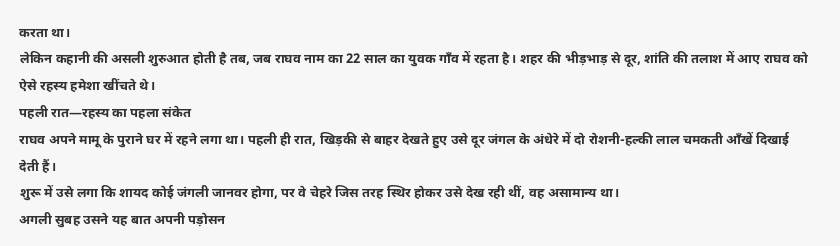करता था।
लेकिन कहानी की असली शुरुआत होती है तब, जब राघव नाम का 22 साल का युवक गाँव में रहता है। शहर की भीड़भाड़ से दूर, शांति की तलाश में आए राघव को ऐसे रहस्य हमेशा खींचते थे।
पहली रात—रहस्य का पहला संकेत
राघव अपने मामू के पुराने घर में रहने लगा था। पहली ही रात, खिड़की से बाहर देखते हुए उसे दूर जंगल के अंधेरे में दो रोशनी-हल्की लाल चमकती आँखें दिखाई देती हैं।
शुरू में उसे लगा कि शायद कोई जंगली जानवर होगा, पर वे चेहरे जिस तरह स्थिर होकर उसे देख रही थीं, वह असामान्य था।
अगली सुबह उसने यह बात अपनी पड़ोसन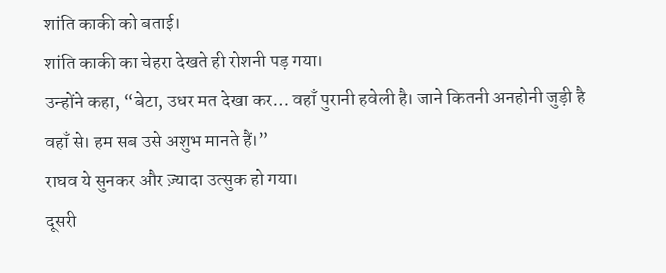शांति काकी को बताई।
शांति काकी का चेहरा देखते ही रोशनी पड़ गया।
उन्होंने कहा, “बेटा, उधर मत देखा कर… वहाँ पुरानी हवेली है। जाने कितनी अनहोनी जुड़ी है वहाँ से। हम सब उसे अशुभ मानते हैं।”
राघव ये सुनकर और ज़्यादा उत्सुक हो गया।
दूसरी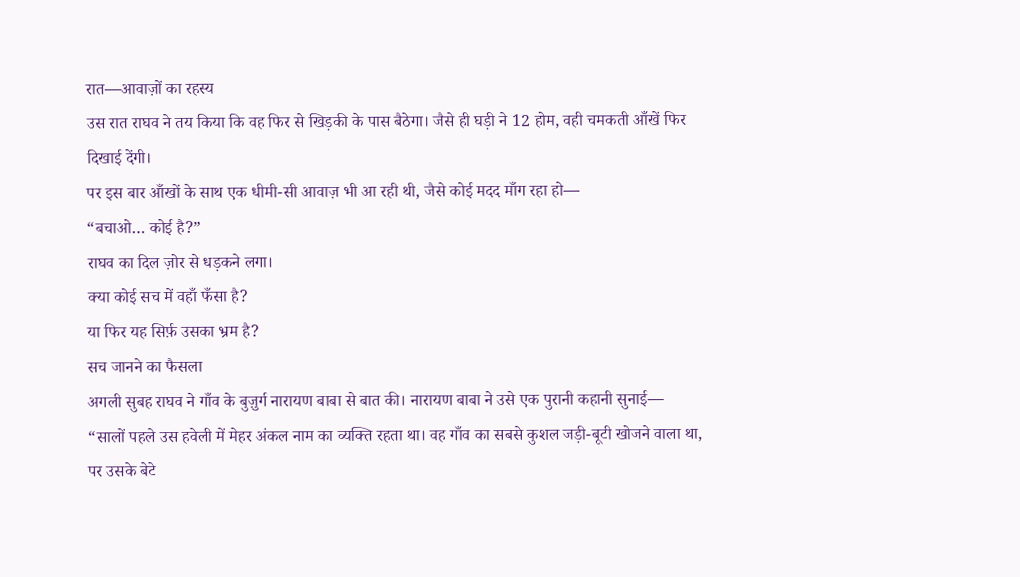रात—आवाज़ों का रहस्य
उस रात राघव ने तय किया कि वह फिर से खिड़की के पास बैठेगा। जैसे ही घड़ी ने 12 होम, वही चमकती आँखें फिर दिखाई देंगी।
पर इस बार आँखों के साथ एक धीमी-सी आवाज़ भी आ रही थी, जैसे कोई मदद माँग रहा हो—
“बचाओ… कोई है?”
राघव का दिल ज़ोर से धड़कने लगा।
क्या कोई सच में वहाँ फँसा है?
या फिर यह सिर्फ़ उसका भ्रम है?
सच जानने का फैसला
अगली सुबह राघव ने गाँव के बुज़ुर्ग नारायण बाबा से बात की। नारायण बाबा ने उसे एक पुरानी कहानी सुनाई—
“सालों पहले उस हवेली में मेहर अंकल नाम का व्यक्ति रहता था। वह गाँव का सबसे कुशल जड़ी-बूटी खोजने वाला था, पर उसके बेटे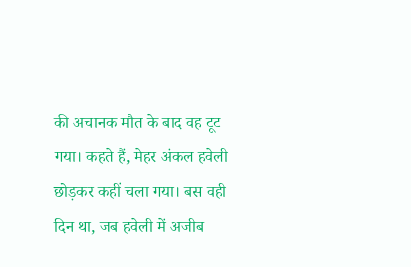की अचानक मौत के बाद वह टूट गया। कहते हैं, मेहर अंकल हवेली छोड़कर कहीं चला गया। बस वही दिन था, जब हवेली में अजीब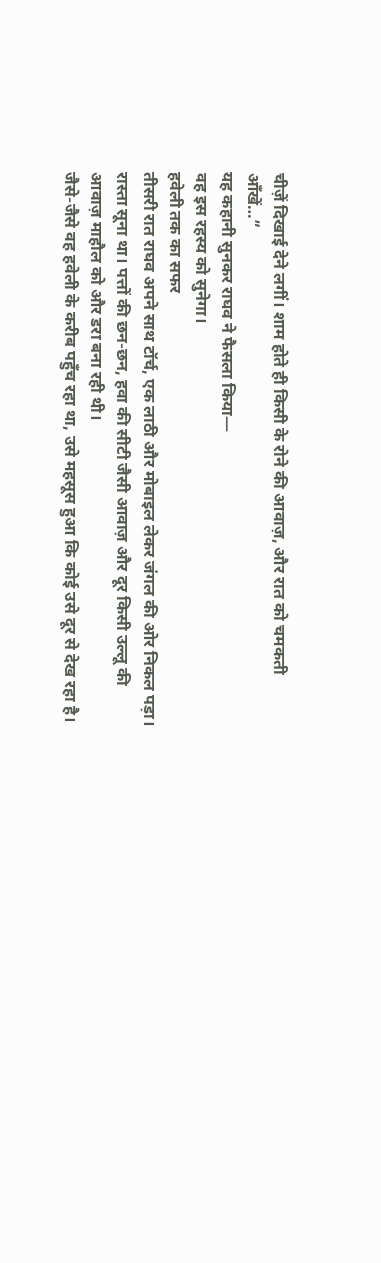चीज़ें दिखाई देने लगीं। शाम होते ही किसी के रोने की आवाज़, और रात को चमकती आँखें…”
यह कहानी सुनकर राघव ने फैसला किया—
वह इस रहस्य को सुनेगा।
हवेली तक का सफर
तीसरी रात राघव अपने साथ टॉर्च, एक लाठी और मोबाइल लेकर जंगल की ओर निकल पड़ा। रास्ता सूना था। पत्तों की छन-छन, हवा की सीटी जैसी आवाज़ और दूर किसी उल्लू की आवाज़ माहौल को और डरा बना रही थी।
जैसे-जैसे वह हवेली के करीब पहुँच रहा था, उसे महसूस हुआ कि कोई उसे दूर से देख रहा है।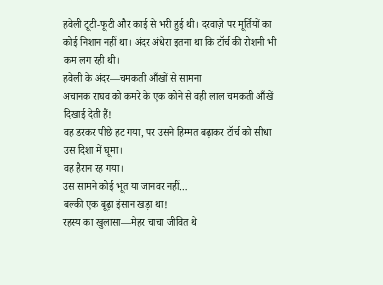हवेली टूटी-फूटी और काई से भरी हुई थी। दरवाज़े पर मूर्तियों का कोई निशान नहीं था। अंदर अंधेरा इतना था कि टॉर्च की रोशनी भी कम लग रही थी।
हवेली के अंदर—चमकती आँखों से सामना
अचानक राघव को कमरे के एक कोने से वही लाल चमकती आँखें दिखाई देती हैं!
वह डरकर पीछे हट गया, पर उसने हिम्मत बढ़ाकर टॉर्च को सीधा उस दिशा में घूमा।
वह हैरान रह गया।
उस सामने कोई भूत या जानवर नहीं…
बल्की एक बूढ़ा इंसान खड़ा था!
रहस्य का खुलासा—मेहर चाचा जीवित थे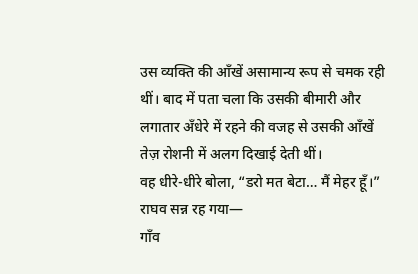उस व्यक्ति की आँखें असामान्य रूप से चमक रही थीं। बाद में पता चला कि उसकी बीमारी और लगातार अँधेरे में रहने की वजह से उसकी आँखें तेज़ रोशनी में अलग दिखाई देती थीं।
वह धीरे-धीरे बोला, “डरो मत बेटा… मैं मेहर हूँ।”
राघव सन्न रह गया—
गाँव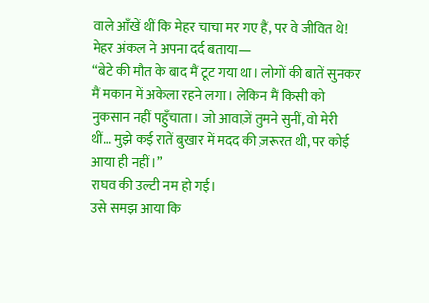वाले आँखें थीं कि मेहर चाचा मर गए हैं, पर वे जीवित थे!
मेहर अंकल ने अपना दर्द बताया—
“बेटे की मौत के बाद मैं टूट गया था। लोगों की बातें सुनकर मैं मकान में अकेला रहने लगा। लेकिन मैं किसी को नुकसान नहीं पहुँचाता। जो आवाज़ें तुमने सुनीं, वो मेरी थीं… मुझे कई रातें बुखार में मदद की ज़रूरत थी, पर कोई आया ही नहीं।”
राघव की उल्टी नम हो गई।
उसे समझ आया कि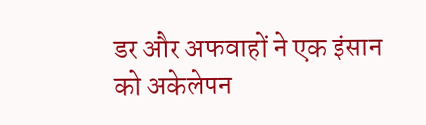डर और अफवाहों ने एक इंसान को अकेलेपन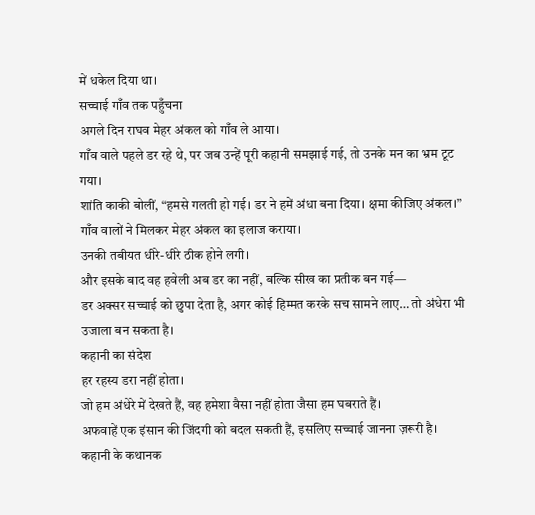में धकेल दिया था।
सच्चाई गाँव तक पहुँचना
अगले दिन राघव मेहर अंकल को गाँव ले आया।
गाँव वाले पहले डर रहे थे, पर जब उन्हें पूरी कहानी समझाई गई, तो उनके मन का भ्रम टूट गया।
शांति काकी बोलीं, “हमसे गलती हो गई। डर ने हमें अंधा बना दिया। क्षमा कीजिए अंकल।”
गाँव वालों ने मिलकर मेहर अंकल का इलाज कराया।
उनकी तबीयत धीरे-धीरे ठीक होने लगी।
और इसके बाद वह हवेली अब डर का नहीं, बल्कि सीख का प्रतीक बन गई—
डर अक्सर सच्चाई को छुपा देता है, अगर कोई हिम्मत करके सच सामने लाए… तो अंधेरा भी उजाला बन सकता है।
कहानी का संदेश
हर रहस्य डरा नहीं होता।
जो हम अंधेरे में देखते हैं, वह हमेशा वैसा नहीं होता जैसा हम घबराते हैं।
अफवाहें एक इंसान की जिंदगी को बदल सकती हैं, इसलिए सच्चाई जानना ज़रूरी है।
कहानी के कथानक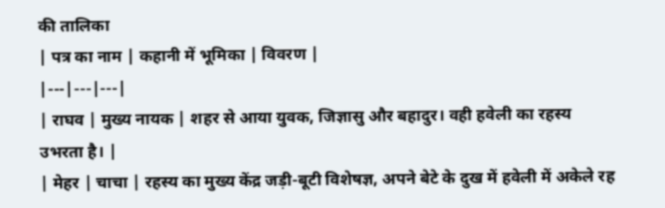की तालिका
| पत्र का नाम | कहानी में भूमिका | विवरण |
|---|---|---|
| राघव | मुख्य नायक | शहर से आया युवक, जिज्ञासु और बहादुर। वही हवेली का रहस्य उभरता है। |
| मेहर | चाचा | रहस्य का मुख्य केंद्र जड़ी-बूटी विशेषज्ञ, अपने बेटे के दुख में हवेली में अकेले रह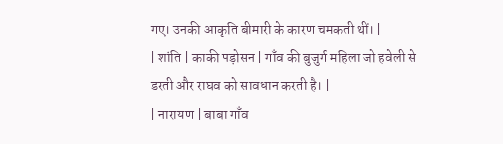गए। उनकी आकृति बीमारी के कारण चमकती थीं। |
| शांति | काकी पड़ोसन | गाँव की बुजुर्ग महिला जो हवेली से डरती और राघव को सावधान करती है। |
| नारायण | बाबा गाँव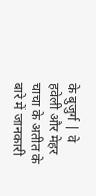के बुजुर्ग | वे हवेली और मेहर चाचा के अतीत के बारे में जानकारी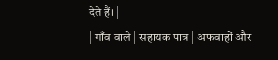देते हैं। |
| गाँव वाले | सहायक पात्र | अफवाहों और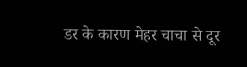डर के कारण मेहर चाचा से दूर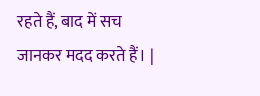रहते हैं, बाद में सच जानकर मदद करते हैं। |